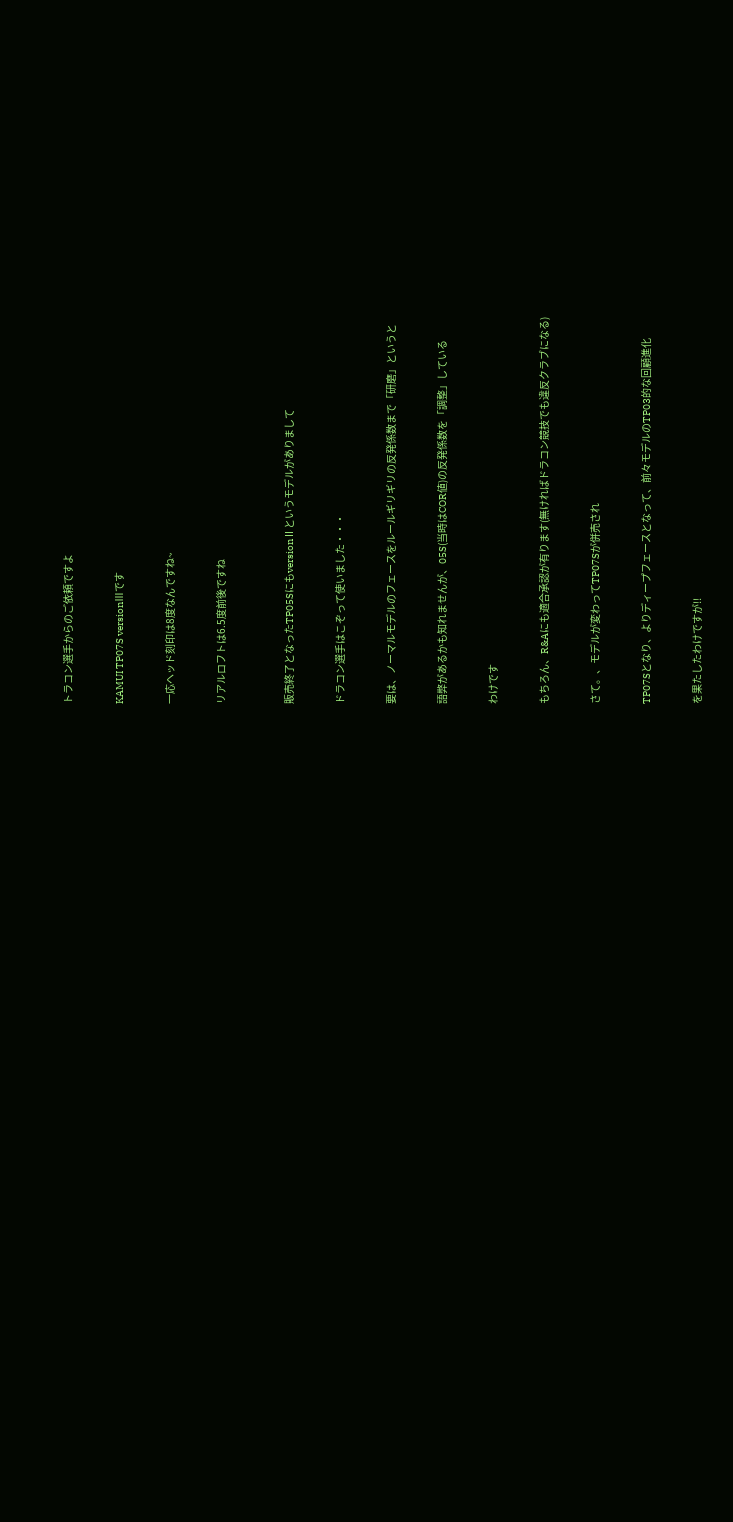トラコン選手からのご依頼ですよ


KAMUI TP07S versionⅢです


一応ヘッド刻印は8度なんですね~


リアルロフトは6.5度前後ですね



販売終了となったTP05SにもversionⅡというモデルがありまして


ドラコン選手はこぞって使いました・・・


要は、ノーマルモデルのフェースをルールギリギリの反発係数まで「研磨」というと


語弊があるかも知れませんが、05S(当時はCOR値)の反発係数を「調整」している


わけです


もちろん、R&Aにも適合承認が有ります(無ければドラコン競技でも違反クラブになる)


さて。、モデルが変わってTP07Sが併売され


TP07Sとなり、よりディープフェースとなって、前々モデルのTP03的な回顧進化


を果たしたわけですが!!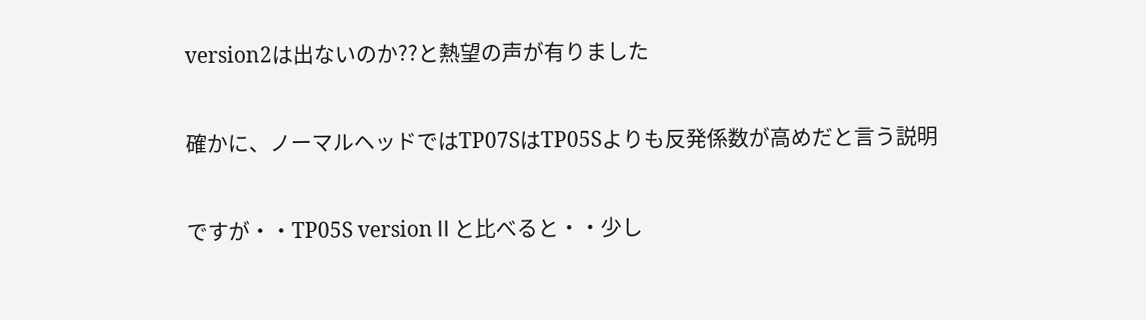version2は出ないのか??と熱望の声が有りました


確かに、ノーマルヘッドではTP07SはTP05Sよりも反発係数が高めだと言う説明


ですが・・TP05S versionⅡと比べると・・少し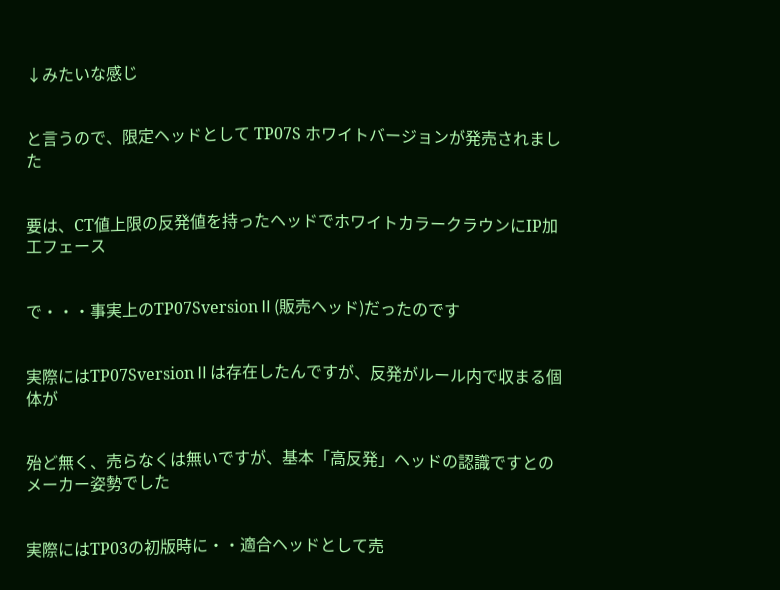↓みたいな感じ


と言うので、限定ヘッドとして TP07S ホワイトバージョンが発売されました


要は、CT値上限の反発値を持ったヘッドでホワイトカラークラウンにIP加工フェース


で・・・事実上のTP07SversionⅡ(販売ヘッド)だったのです


実際にはTP07SversionⅡは存在したんですが、反発がルール内で収まる個体が


殆ど無く、売らなくは無いですが、基本「高反発」ヘッドの認識ですとのメーカー姿勢でした


実際にはTP03の初版時に・・適合ヘッドとして売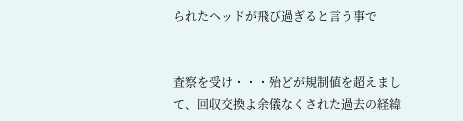られたヘッドが飛び過ぎると言う事で


査察を受け・・・殆どが規制値を超えまして、回収交換よ余儀なくされた過去の経緯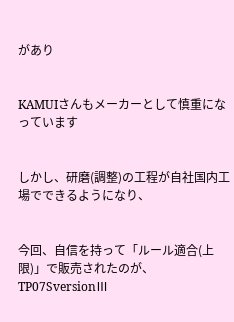があり


KAMUIさんもメーカーとして慎重になっています


しかし、研磨(調整)の工程が自社国内工場でできるようになり、


今回、自信を持って「ルール適合(上限)」で販売されたのが、TP07SversionⅢ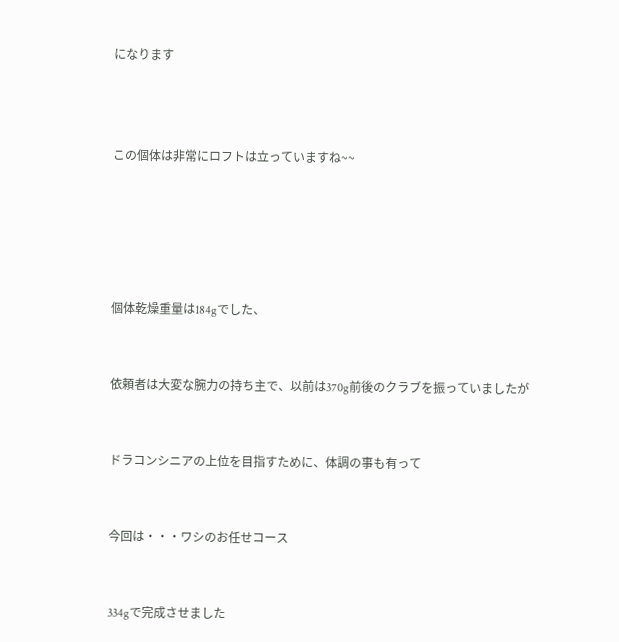になります



この個体は非常にロフトは立っていますね~~





個体乾燥重量は184gでした、


依頼者は大変な腕力の持ち主で、以前は370g前後のクラブを振っていましたが


ドラコンシニアの上位を目指すために、体調の事も有って


今回は・・・ワシのお任せコース


334gで完成させました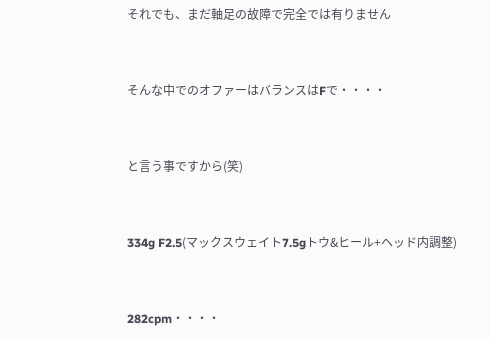それでも、まだ軸足の故障で完全では有りません


そんな中でのオファーはバランスはFで・・・・


と言う事ですから(笑)


334g F2.5(マックスウェイト7.5gトウ&ヒール+ヘッド内調整)


282cpm・・・・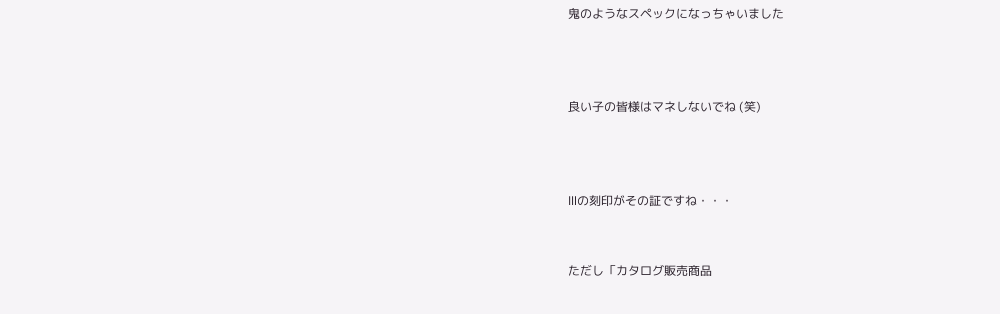鬼のようなスペックになっちゃいました



良い子の皆様はマネしないでね (笑)



Ⅲの刻印がその証ですね・・・


ただし「カタログ販売商品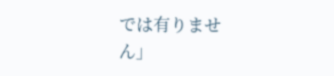では有りません」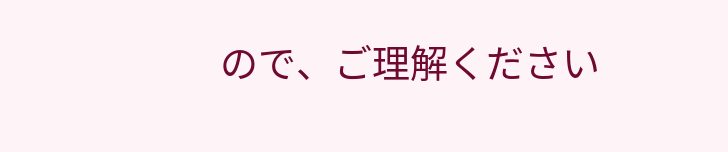ので、ご理解ください